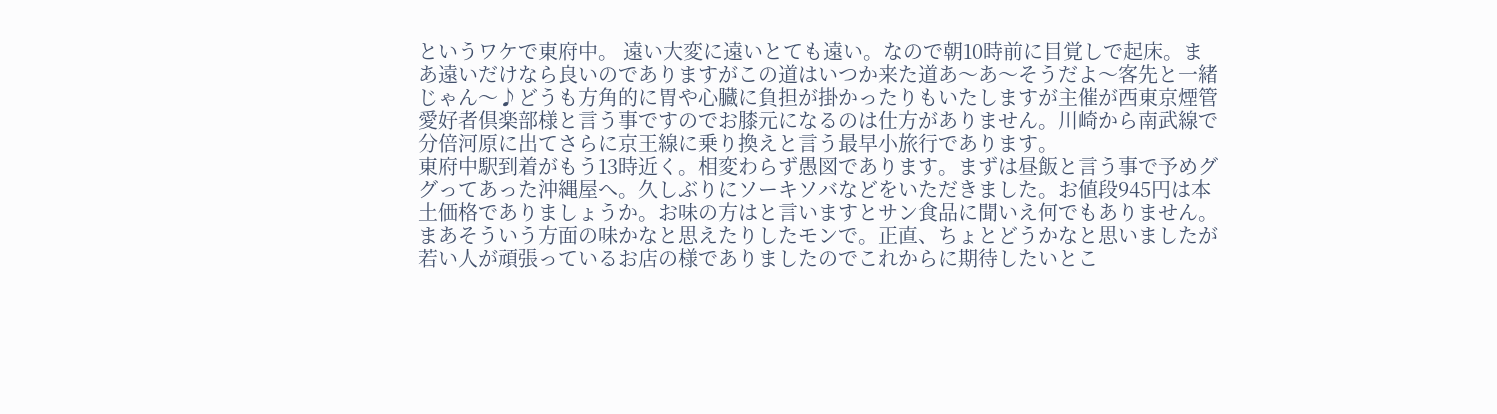というワケで東府中。 遠い大変に遠いとても遠い。なので朝10時前に目覚しで起床。まあ遠いだけなら良いのでありますがこの道はいつか来た道あ〜あ〜そうだよ〜客先と一緒じゃん〜♪どうも方角的に胃や心臓に負担が掛かったりもいたしますが主催が西東京煙管愛好者倶楽部様と言う事ですのでお膝元になるのは仕方がありません。川崎から南武線で分倍河原に出てさらに京王線に乗り換えと言う最早小旅行であります。
東府中駅到着がもう13時近く。相変わらず愚図であります。まずは昼飯と言う事で予めググってあった沖縄屋へ。久しぶりにソーキソバなどをいただきました。お値段945円は本土価格でありましょうか。お味の方はと言いますとサン食品に聞いえ何でもありません。まあそういう方面の味かなと思えたりしたモンで。正直、ちょとどうかなと思いましたが若い人が頑張っているお店の様でありましたのでこれからに期待したいとこ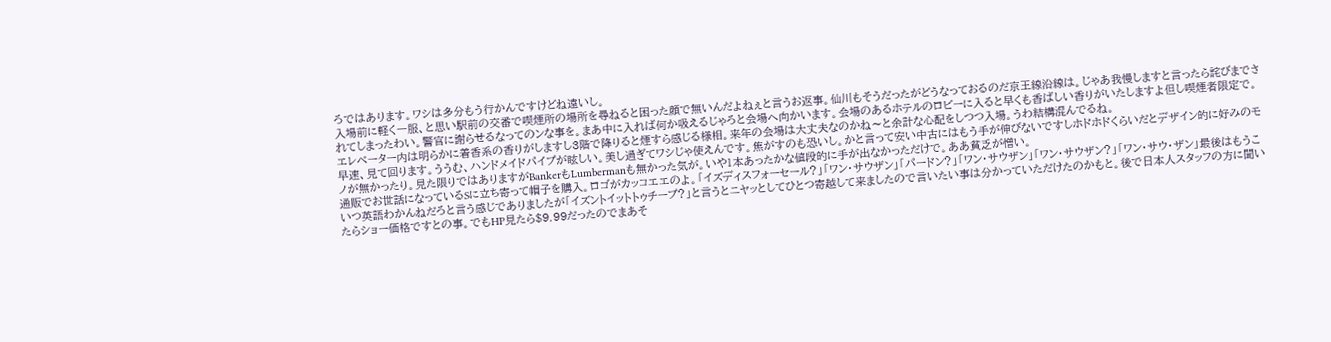ろではあります。ワシは多分もう行かんですけどね遠いし。
入場前に軽く一服、と思い駅前の交番で喫煙所の場所を尋ねると困った顔で無いんだよねぇと言うお返事。仙川もそうだったがどうなっておるのだ京王線沿線は。じゃあ我慢しますと言ったら詫びまでされてしまったわい。警官に謝らせるなってのンな事を。まあ中に入れば何か吸えるじゃろと会場へ向かいます。会場のあるホテルのロビーに入ると早くも香ばしい香りがいたしますよ但し喫煙者限定で。エレベーター内は明らかに着香系の香りがしますし3階で降りると煙すら感じる様相。来年の会場は大丈夫なのかね〜と余計な心配をしつつ入場。うわ結構混んでるね。
早速、見て回ります。ううむ、ハンドメイドパイプが眩しい。美し過ぎてワシじゃ使えんです。焦がすのも恐いし。かと言って安い中古にはもう手が伸びないですしホドホドくらいだとデザイン的に好みのモノが無かったり。見た限りではありますがBankerもLumbermanも無かった気が。いや1本あったかな値段的に手が出なかっただけで。ああ貧乏が憎い。
通販でお世話になっているSに立ち寄って帽子を購入。ロゴがカッコエエのよ。「イズディスフォーセール?」「ワン・サウザン」「パードン?」「ワン・サウザン」「ワン・サウザン?」「ワン・サウ・ザン」最後はもうこいつ英語わかんねだろと言う感じでありましたが「イズントイットトゥチープ?」と言うとニヤッとしてひとつ寄越して来ましたので言いたい事は分かっていただけたのかもと。後で日本人スタッフの方に聞いたらショー価格ですとの事。でもHP見たら$9.99だったのでまあそ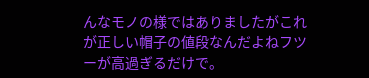んなモノの様ではありましたがこれが正しい帽子の値段なんだよねフツーが高過ぎるだけで。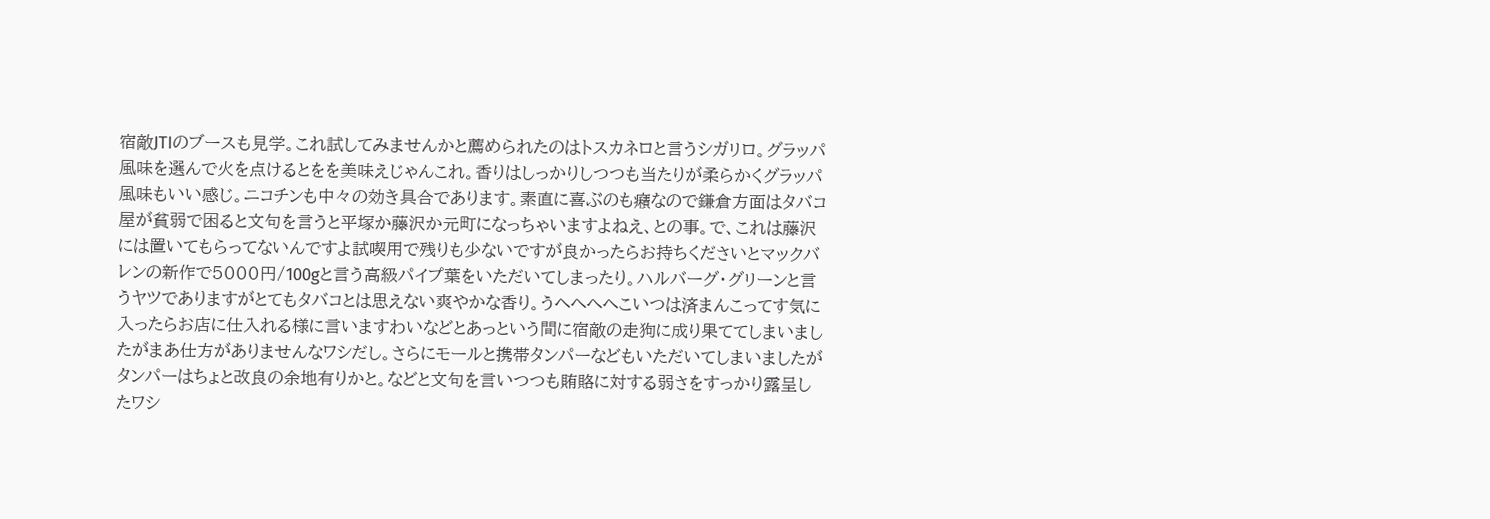宿敵JTIのブースも見学。これ試してみませんかと薦められたのはトスカネロと言うシガリロ。グラッパ風味を選んで火を点けるとをを美味えじゃんこれ。香りはしっかりしつつも当たりが柔らかくグラッパ風味もいい感じ。ニコチンも中々の効き具合であります。素直に喜ぶのも癪なので鎌倉方面はタバコ屋が貧弱で困ると文句を言うと平塚か藤沢か元町になっちゃいますよねえ、との事。で、これは藤沢には置いてもらってないんですよ試喫用で残りも少ないですが良かったらお持ちくださいとマックバレンの新作で5000円/100gと言う高級パイプ葉をいただいてしまったり。ハルバーグ・グリーンと言うヤツでありますがとてもタバコとは思えない爽やかな香り。うへへへへこいつは済まんこってす気に入ったらお店に仕入れる様に言いますわいなどとあっという間に宿敵の走狗に成り果ててしまいましたがまあ仕方がありませんなワシだし。さらにモールと携帯タンパーなどもいただいてしまいましたがタンパーはちょと改良の余地有りかと。などと文句を言いつつも賄賂に対する弱さをすっかり露呈したワシ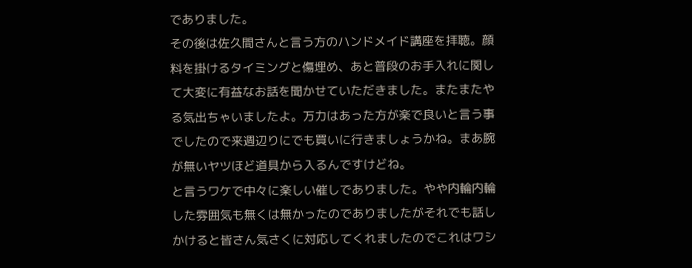でありました。
その後は佐久間さんと言う方のハンドメイド講座を拝聴。顔料を掛けるタイミングと傷埋め、あと普段のお手入れに関して大変に有益なお話を聞かせていただきました。またまたやる気出ちゃいましたよ。万力はあった方が楽で良いと言う事でしたので来週辺りにでも買いに行きましょうかね。まあ腕が無いヤツほど道具から入るんですけどね。
と言うワケで中々に楽しい催しでありました。やや内輪内輪した雰囲気も無くは無かったのでありましたがそれでも話しかけると皆さん気さくに対応してくれましたのでこれはワシ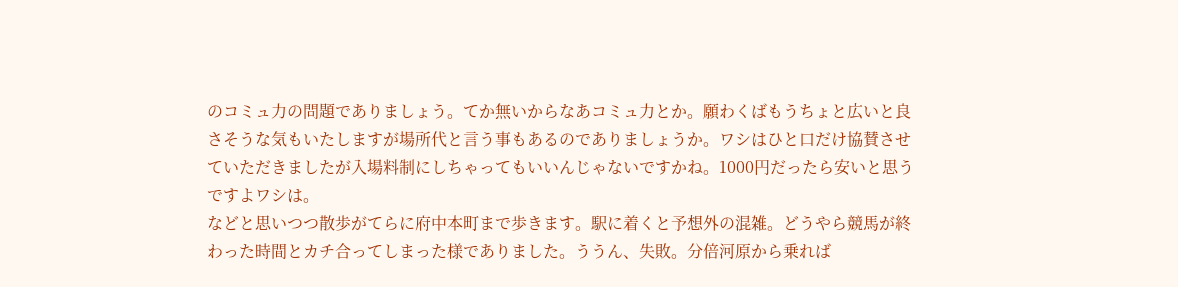のコミュ力の問題でありましょう。てか無いからなあコミュ力とか。願わくばもうちょと広いと良さそうな気もいたしますが場所代と言う事もあるのでありましょうか。ワシはひと口だけ協賛させていただきましたが入場料制にしちゃってもいいんじゃないですかね。1000円だったら安いと思うですよワシは。
などと思いつつ散歩がてらに府中本町まで歩きます。駅に着くと予想外の混雑。どうやら競馬が終わった時間とカチ合ってしまった様でありました。ううん、失敗。分倍河原から乗れば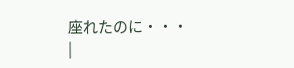座れたのに・・・
|